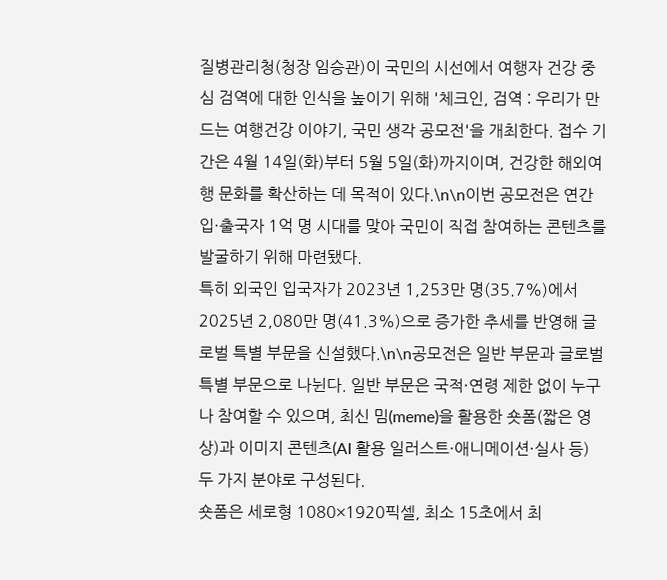질병관리청(청장 임승관)이 국민의 시선에서 여행자 건강 중심 검역에 대한 인식을 높이기 위해 '체크인, 검역 : 우리가 만드는 여행건강 이야기, 국민 생각 공모전'을 개최한다. 접수 기간은 4월 14일(화)부터 5월 5일(화)까지이며, 건강한 해외여행 문화를 확산하는 데 목적이 있다.\n\n이번 공모전은 연간 입·출국자 1억 명 시대를 맞아 국민이 직접 참여하는 콘텐츠를 발굴하기 위해 마련됐다.
특히 외국인 입국자가 2023년 1,253만 명(35.7%)에서 2025년 2,080만 명(41.3%)으로 증가한 추세를 반영해 글로벌 특별 부문을 신설했다.\n\n공모전은 일반 부문과 글로벌 특별 부문으로 나뉜다. 일반 부문은 국적·연령 제한 없이 누구나 참여할 수 있으며, 최신 밈(meme)을 활용한 숏폼(짧은 영상)과 이미지 콘텐츠(AI 활용 일러스트·애니메이션·실사 등) 두 가지 분야로 구성된다.
숏폼은 세로형 1080×1920픽셀, 최소 15초에서 최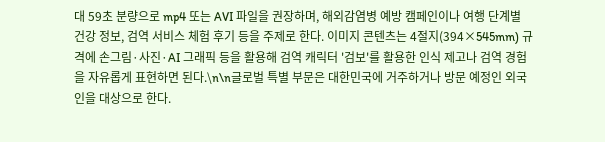대 59초 분량으로 mp4 또는 AVI 파일을 권장하며, 해외감염병 예방 캠페인이나 여행 단계별 건강 정보, 검역 서비스 체험 후기 등을 주제로 한다. 이미지 콘텐츠는 4절지(394×545mm) 규격에 손그림·사진·AI 그래픽 등을 활용해 검역 캐릭터 '검보'를 활용한 인식 제고나 검역 경험을 자유롭게 표현하면 된다.\n\n글로벌 특별 부문은 대한민국에 거주하거나 방문 예정인 외국인을 대상으로 한다.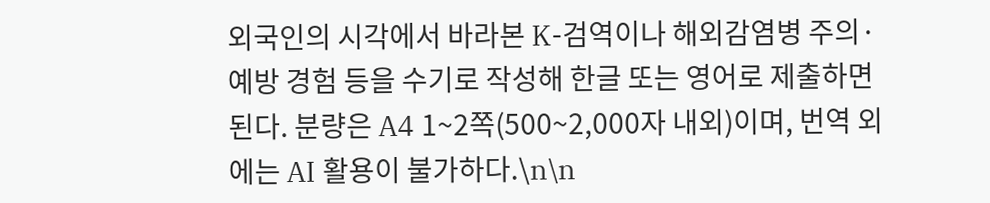외국인의 시각에서 바라본 K-검역이나 해외감염병 주의·예방 경험 등을 수기로 작성해 한글 또는 영어로 제출하면 된다. 분량은 A4 1~2쪽(500~2,000자 내외)이며, 번역 외에는 AI 활용이 불가하다.\n\n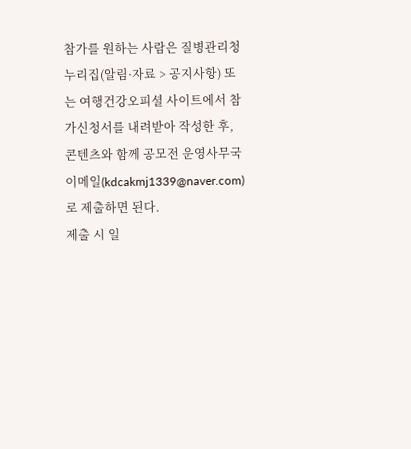참가를 원하는 사람은 질병관리청 누리집(알림·자료 > 공지사항) 또는 여행건강오피셜 사이트에서 참가신청서를 내려받아 작성한 후, 콘텐츠와 함께 공모전 운영사무국 이메일(kdcakmj1339@naver.com)로 제출하면 된다.
제출 시 일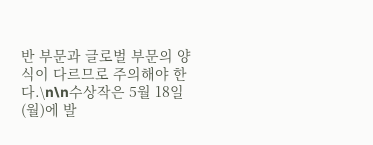반 부문과 글로벌 부문의 양식이 다르므로 주의해야 한다.\n\n수상작은 5월 18일(월)에 발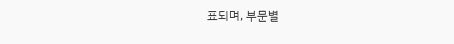표되며, 부문별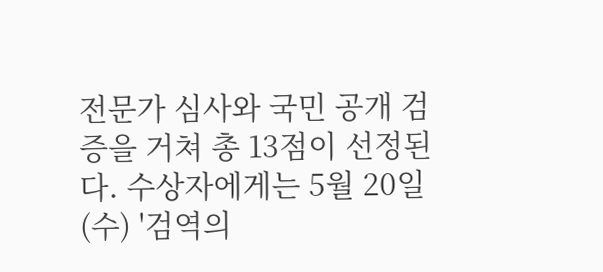전문가 심사와 국민 공개 검증을 거쳐 총 13점이 선정된다. 수상자에게는 5월 20일(수) '검역의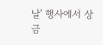날' 행사에서 상금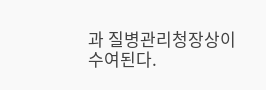과 질병관리청장상이 수여된다.